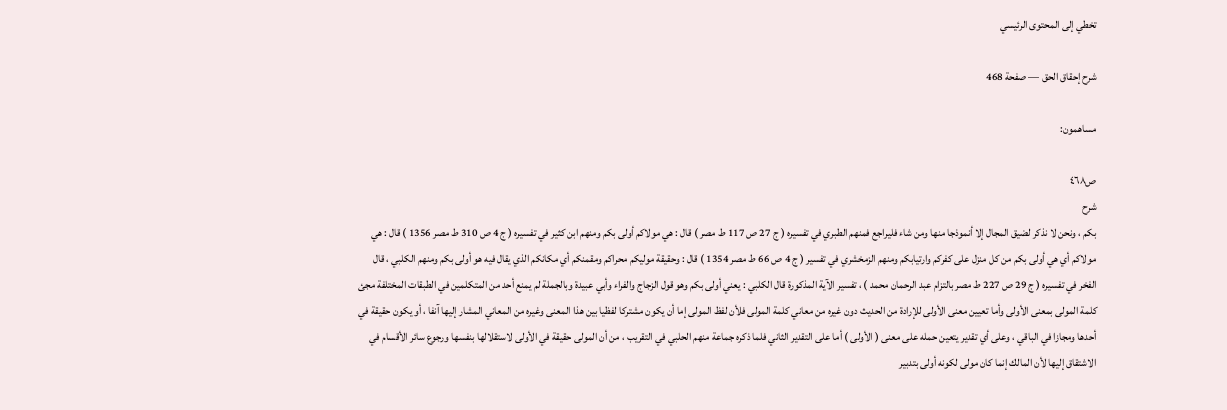تخطي إلى المحتوى الرئيسي

شرح إحقاق الحق — صفحة 468

مساهمون:

ص٤٦٨
شرح
بكم ، ونحن لا نذكر لضيق المجال إلا أنموذجا منها ومن شاء فليراجع فمنهم الطبري في تفسيره ( ج 27 ص 117 ط مصر ) قال : هي مولاكم أولى بكم ومنهم ابن كثير في تفسيره ( ج 4 ص 310 ط مصر 1356 ) قال : هي مولاكم أي هي أولى بكم من كل منزل على كفركم وارتيابكم ومنهم الزمخشري في تفسير ( ج 4 ص 66 ط مصر 1354 ) قال : وحقيقة موليكم محراكم ومقمنكم أي مكانكم الذي يقال فيه هو أولى بكم ومنهم الكلبي ، قال الفخر في تفسيره ( ج 29 ص 227 ط مصر بالتزام عبد الرحمان محمد ) ، تفسير الآية المذكورة قال الكلبي : يعني أولى بكم وهو قول الزجاج والفراء وأبي عبيدة وبالجملة لم يمنع أحد من المتكلمين في الطبقات المختلفة مجئ كلمة المولى بمعنى الأولى وأما تعيين معنى الأولى للإرادة من الحديث دون غيره من معاني كلمة المولى فلأن لفظ المولى إما أن يكون مشتركا لفظيا بين هذا المعنى وغيره من المعاني المشار إليها آنفا ، أو يكون حقيقة في أحدها ومجازا في الباقي ، وعلى أي تقدير يتعين حمله على معنى ( الأولى ) أما على التقدير الثاني فلما ذكره جماعة منهم الحلبي في التقريب ، من أن المولى حقيقة في الأولى لاستقلالها بنفسها ورجوع سائر الأقسام في الاشتقاق إليها لأن المالك إنما كان مولى لكونه أولى بتدبير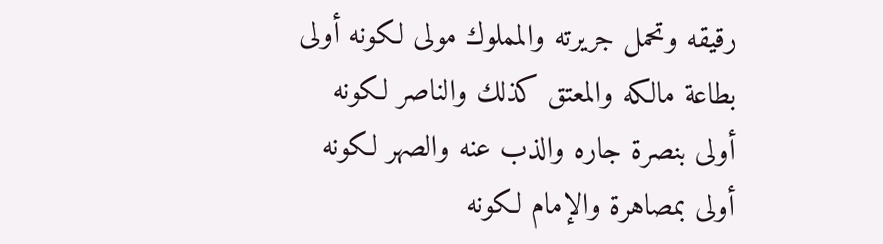رقيقه وتحمل جريرته والمملوك مولى لكونه أولى بطاعة مالكه والمعتق كذلك والناصر لكونه أولى بنصرة جاره والذب عنه والصهر لكونه أولى بمصاهرة والإمام لكونه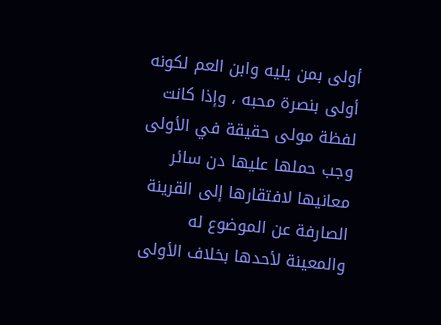أولى بمن يليه وابن العم لكونه أولى بنصرة محبه ، وإذا كانت لفظة مولى حقيقة في الأولى وجب حملها عليها دن سائر معانيها لافتقارها إلى القرينة الصارفة عن الموضوع له والمعينة لأحدها بخلاف الأولى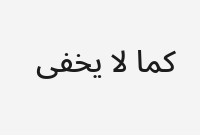كما لا يخفى